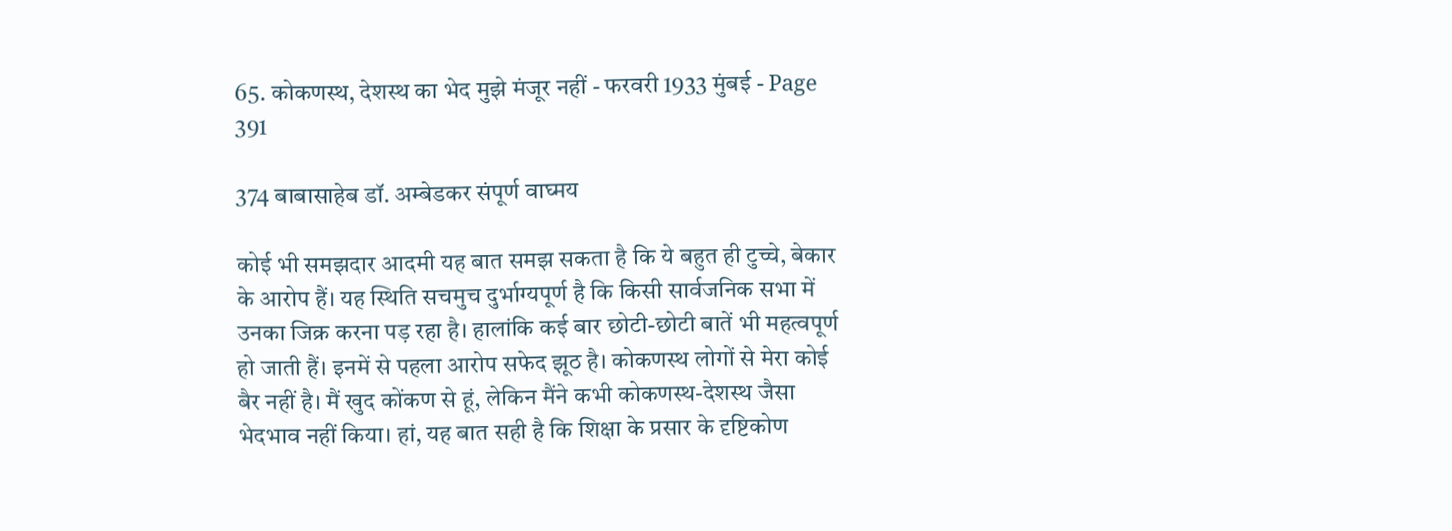65. कोकणस्थ, देशस्थ का भेद मुझे मंजूर नहीं - फरवरी 1933 मुंबई - Page 391

374 बाबासाहेब डॉ. अम्बेडकर संपूर्ण वाघ्मय

कोई भी समझदार आदमी यह बात समझ सकता है कि ये बहुत ही टुच्चे, बेकार के आरोप हैं। यह स्थिति सचमुच दुर्भाग्यपूर्ण है कि किसी सार्वजनिक सभा में उनका जिक्र करना पड़ रहा है। हालांकि कई बार छोटी-छोटी बातें भी महत्वपूर्ण हो जाती हैं। इनमें से पहला आरोप सफेद झूठ है। कोकणस्थ लोगों से मेरा कोई बैर नहीं है। मैं खुद कोंकण से हूं, लेकिन मैंने कभी कोकणस्थ-देशस्थ जैसा भेदभाव नहीं किया। हां, यह बात सही है कि शिक्षा के प्रसार के दृष्टिकोण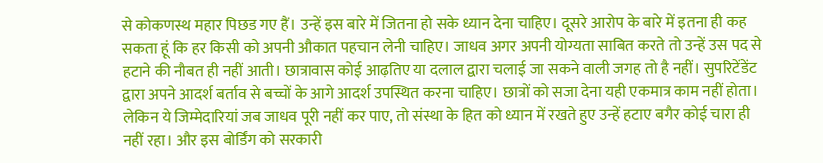से कोकणस्थ महार पिछड गए हैं। उन्हें इस बारे में जितना हो सके ध्यान देना चाहिए। दूसरे आरोप के बारे में इतना ही कह सकता हूं कि हर किसी को अपनी औकात पहचान लेनी चाहिए। जाधव अगर अपनी योग्यता साबित करते तो उन्हें उस पद से हटाने की नौबत ही नहीं आती। छात्रावास कोई आढ़तिए या दलाल द्वारा चलाई जा सकने वाली जगह तो है नहीं। सुपरिटेंडेंट द्वारा अपने आदर्श बर्ताव से बच्चों के आगे आदर्श उपस्थित करना चाहिए। छात्रों को सजा देना यही एकमात्र काम नहीं होता। लेकिन ये जिम्मेदारियां जब जाधव पूरी नहीं कर पाए, तो संस्था के हित को ध्यान में रखते हुए उन्हें हटाए बगैर कोई चारा ही नहीं रहा। और इस बोर्डिंग को सरकारी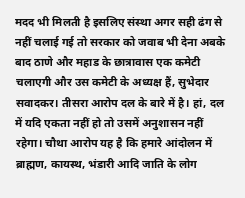मदद भी मिलती है इसलिए संस्था अगर सही ढंग से नहीं चलाई गई तो सरकार को जवाब भी देना अबके बाद ठाणे और महाड के छात्रावास एक कमेटी चलाएगी और उस कमेटी के अध्यक्ष हैं, सुभेदार सवादकर। तीसरा आरोप दल के बारे में है। हां, दल में यदि एकता नहीं हो तो उसमें अनुशासन नहीं रहेगा। चौथा आरोप यह है कि हमारे आंदोलन में ब्राह्मण, कायस्थ, भंडारी आदि जाति के लोग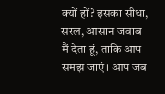क्यों हों? इसका सीधा, सरल, आसान जवाब मैं देता हूं, ताकि आप समझ जाएं। आप जब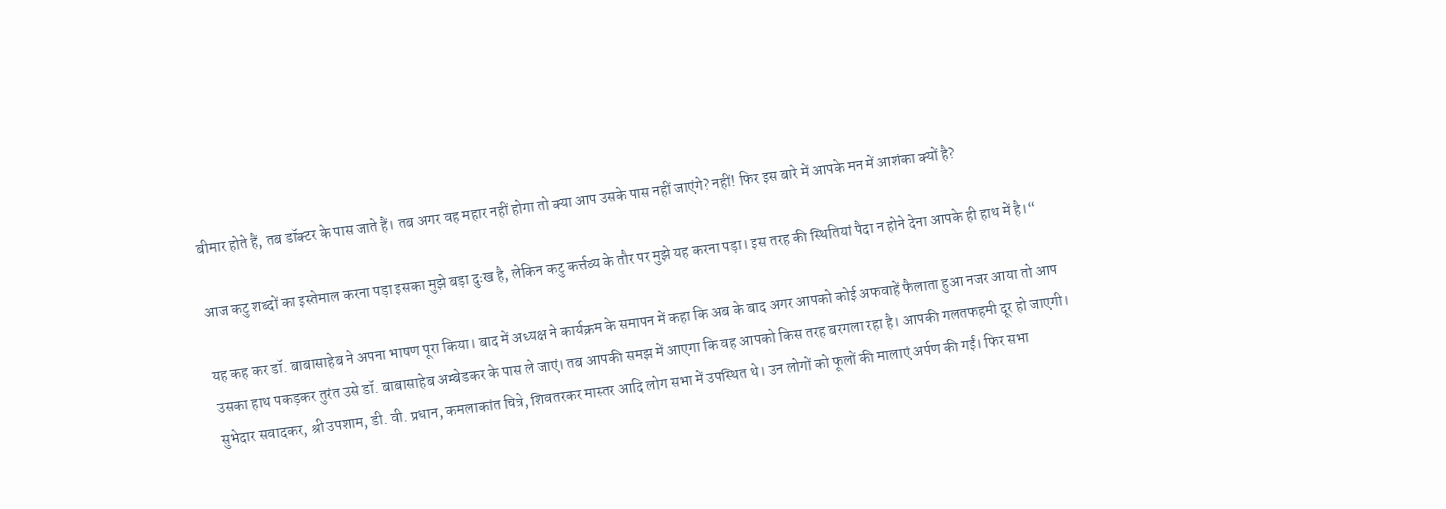बीमार होते हैं, तब डॉक्टर के पास जाते हैं। तब अगर वह महार नहीं होगा तो क्या आप उसके पास नहीं जाएंगे? नहीं! फिर इस बारे में आपके मन में आशंका क्यों है?

आज कटु शब्दों का इस्तेमाल करना पड़ा इसका मुझे बड़ा दुःख है, लेकिन कटु कर्त्तव्य के तौर पर मुझे यह करना पड़ा। इस तरह की स्थितियां पैदा न होने देना आपके ही हाथ में है।“

यह कह कर डॉ. बाबासाहेब ने अपना भाषण पूरा किया। बाद में अध्यक्ष ने कार्यक्रम के समापन में कहा कि अब के बाद अगर आपको कोई अफवाहें फैलाता हुआ नजर आया तो आप उसका हाथ पकड़कर तुरंत उसे डॉ. बाबासाहेब अम्बेडकर के पास ले जाएं। तब आपकी समझ में आएगा कि वह आपको किस तरह बरगला रहा है। आपकी गलतफहमी दूर हो जाएगी। सुभेदार सवादकर, श्री उपशाम, डी. वी. प्रधान, कमलाकांत चित्रे, शिवतरकर मास्तर आदि लोग सभा में उपस्थित थे। उन लोगों को फूलों की मालाएं अर्पण की गईं। फिर सभा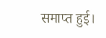समाप्त हुई।